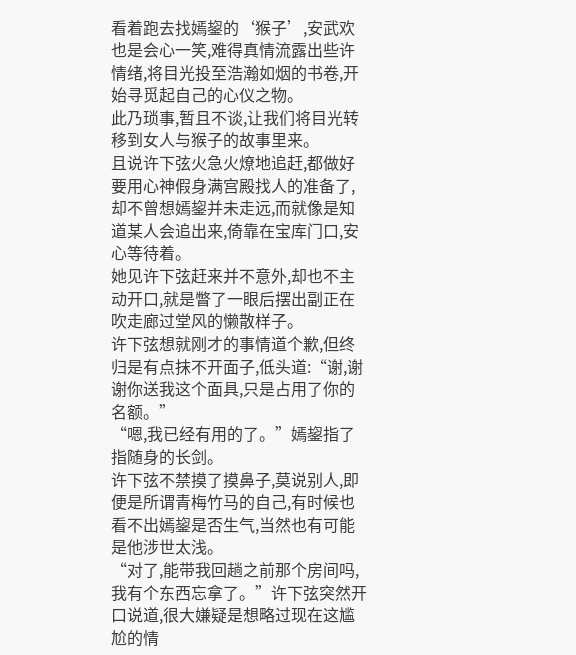看着跑去找嫣鋆的‘猴子’,安武欢也是会心一笑,难得真情流露出些许情绪,将目光投至浩瀚如烟的书卷,开始寻觅起自己的心仪之物。
此乃琐事,暂且不谈,让我们将目光转移到女人与猴子的故事里来。
且说许下弦火急火燎地追赶,都做好要用心神假身满宫殿找人的准备了,却不曾想嫣鋆并未走远,而就像是知道某人会追出来,倚靠在宝库门口,安心等待着。
她见许下弦赶来并不意外,却也不主动开口,就是瞥了一眼后摆出副正在吹走廊过堂风的懒散样子。
许下弦想就刚才的事情道个歉,但终归是有点抹不开面子,低头道:“谢,谢谢你送我这个面具,只是占用了你的名额。”
“嗯,我已经有用的了。”嫣鋆指了指随身的长剑。
许下弦不禁摸了摸鼻子,莫说别人,即便是所谓青梅竹马的自己,有时候也看不出嫣鋆是否生气,当然也有可能是他涉世太浅。
“对了,能带我回趟之前那个房间吗,我有个东西忘拿了。”许下弦突然开口说道,很大嫌疑是想略过现在这尴尬的情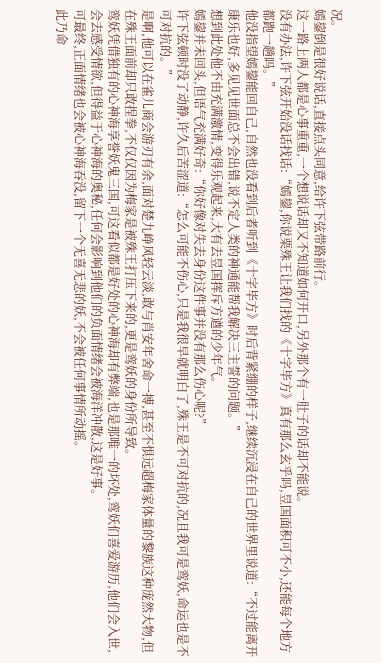况。
嫣鋆倒是很好说话,直接点头同意,给许下弦带路前行。
这一路上两人都是心事重重,一个想说话却又不知道如何开口,另外那个有一肚子的话却不能说。
没有办法,许下弦开始没话找话:“嫣鋆,你说栗殊王让我们找的《十字毕方》真有那么玄乎吗,昱国面积可不小,还能每个地方都跑一趟吗。”
他没指望嫣鋆能回自己,自然也没看到后者听到《十字毕方》时后背紧绷的样子,继续沉浸在自己的世界里说道:“不过能离开康乐也好,多见见世面总不会出错,说不定人类的神通能帮我解决三主誓的问题。”
想到此处他不由充满激情,变得乐观起来,大有去昱国挥斥方遒的少年气。
嫣鋆并未回头,但语气充满好奇:“你好像对失去身份这件事并没有那么伤心呢?”
许下弦顿时没了动静,许久后苦涩道:“怎么可能不伤心,只是我很早就明白了,殊王是不可对抗的,况且我可是鸾妖,命运也是不可对抗的。”
是啊,他可以在雀儿商会游刃有余,面对楚九峥风轻云淡,敢与肖安年舍命一搏,甚至不惧远超梅家体量的黎族这种庞然大物,但在殊王面前却只敢捏拳,不仅仅因为梅家是被殊王打压下来的,更是鸾妖的身份所导致。
鸾妖凭借独有的心神海享誉妖鬼三国,可这看似都是好处的心神海却有弊端,也是那唯一的坏处,鸾妖们喜爱游历,他们会入世,会去感受情欲,但得益于心神海的奥秘,任何会影响到他们的负面情绪会被海洋冲散,这是好事。
可最终,正面情绪也会被心神海吞没,留下一个无喜无悲的妖,不会被任何事情所动摇。
此乃命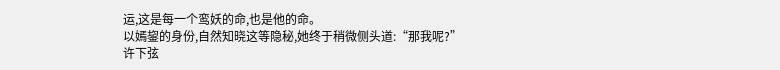运,这是每一个鸾妖的命,也是他的命。
以嫣鋆的身份,自然知晓这等隐秘,她终于稍微侧头道:“那我呢?”
许下弦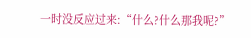一时没反应过来:“什么?什么那我呢?”